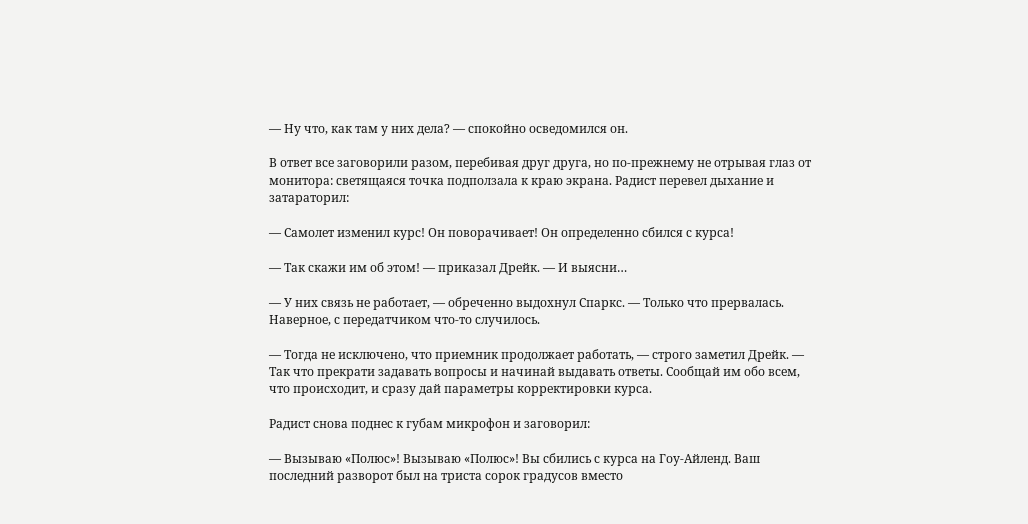— Ну что, как там у них дела? — спокойно осведомился он.

В ответ все заговорили разом, перебивая друг друга, но по-прежнему не отрывая глаз от монитора: светящаяся точка подползала к краю экрана. Радист перевел дыхание и затараторил:

— Самолет изменил курс! Он поворачивает! Он определенно сбился с курса!

— Так скажи им об этом! — приказал Дрейк. — И выясни…

— У них связь не работает, — обреченно выдохнул Спаркс. — Только что прервалась. Наверное, с передатчиком что-то случилось.

— Тогда не исключено, что приемник продолжает работать, — строго заметил Дрейк. — Так что прекрати задавать вопросы и начинай выдавать ответы. Сообщай им обо всем, что происходит, и сразу дай параметры корректировки курса.

Радист снова поднес к губам микрофон и заговорил:

— Вызываю «Полюс»! Вызываю «Полюс»! Вы сбились с курса на Гоу-Айленд. Ваш последний разворот был на триста сорок градусов вместо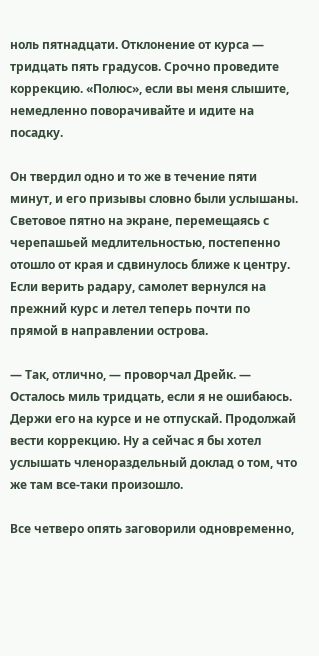ноль пятнадцати. Отклонение от курса — тридцать пять градусов. Срочно проведите коррекцию. «Полюс», если вы меня слышите, немедленно поворачивайте и идите на посадку.

Он твердил одно и то же в течение пяти минут, и его призывы словно были услышаны. Световое пятно на экране, перемещаясь с черепашьей медлительностью, постепенно отошло от края и сдвинулось ближе к центру. Если верить радару, самолет вернулся на прежний курс и летел теперь почти по прямой в направлении острова.

— Так, отлично, — проворчал Дрейк. — Осталось миль тридцать, если я не ошибаюсь. Держи его на курсе и не отпускай. Продолжай вести коррекцию. Ну а сейчас я бы хотел услышать членораздельный доклад о том, что же там все-таки произошло.

Все четверо опять заговорили одновременно,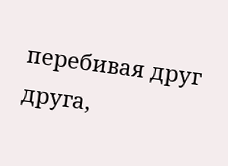перебивая друг друга,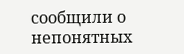сообщили о непонятных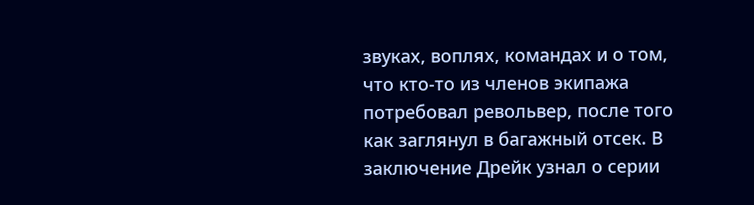звуках, воплях, командах и о том, что кто-то из членов экипажа потребовал револьвер, после того как заглянул в багажный отсек. В заключение Дрейк узнал о серии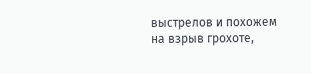выстрелов и похожем на взрыв грохоте,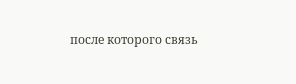после которого связь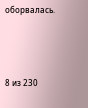оборвалась.



8 из 230